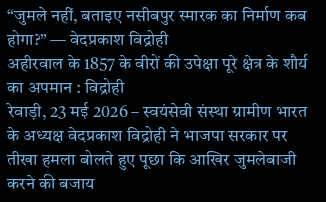“जुमले नहीं, बताइए नसीबपुर स्मारक का निर्माण कब होगा?” — वेदप्रकाश विद्रोही
अहीरवाल के 1857 के वीरों की उपेक्षा पूरे क्षेत्र के शौर्य का अपमान : विद्रोही
रेवाड़ी, 23 मई 2026 – स्वयंसेवी संस्था ग्रामीण भारत के अध्यक्ष वेदप्रकाश विद्रोही ने भाजपा सरकार पर तीखा हमला बोलते हुए पूछा कि आखिर जुमलेबाजी करने की बजाय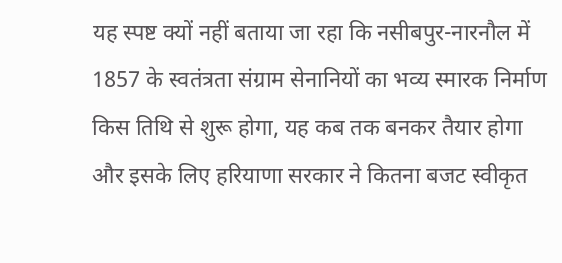यह स्पष्ट क्यों नहीं बताया जा रहा कि नसीबपुर-नारनौल में 1857 के स्वतंत्रता संग्राम सेनानियों का भव्य स्मारक निर्माण किस तिथि से शुरू होगा, यह कब तक बनकर तैयार होगा और इसके लिए हरियाणा सरकार ने कितना बजट स्वीकृत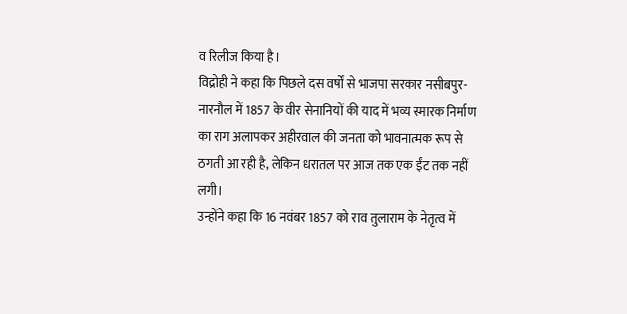व रिलीज किया है।
विद्रोही ने कहा कि पिछले दस वर्षों से भाजपा सरकार नसीबपुर-नारनौल में 1857 के वीर सेनानियों की याद में भव्य स्मारक निर्माण का राग अलापकर अहीरवाल की जनता को भावनात्मक रूप से ठगती आ रही है, लेकिन धरातल पर आज तक एक ईंट तक नहीं लगी।
उन्होंने कहा कि 16 नवंबर 1857 को राव तुलाराम के नेतृत्व में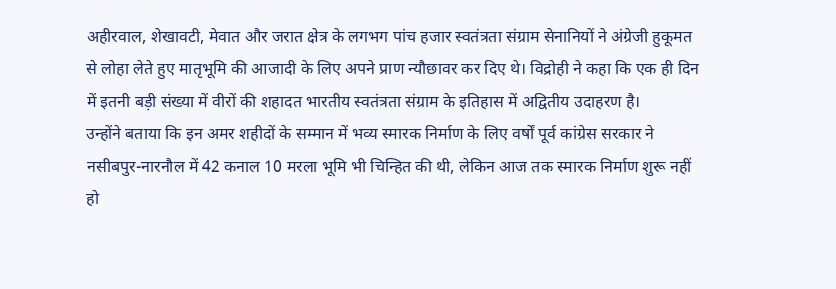अहीरवाल, शेखावटी, मेवात और जरात क्षेत्र के लगभग पांच हजार स्वतंत्रता संग्राम सेनानियों ने अंग्रेजी हुकूमत से लोहा लेते हुए मातृभूमि की आजादी के लिए अपने प्राण न्यौछावर कर दिए थे। विद्रोही ने कहा कि एक ही दिन में इतनी बड़ी संख्या में वीरों की शहादत भारतीय स्वतंत्रता संग्राम के इतिहास में अद्वितीय उदाहरण है।
उन्होंने बताया कि इन अमर शहीदों के सम्मान में भव्य स्मारक निर्माण के लिए वर्षों पूर्व कांग्रेस सरकार ने नसीबपुर-नारनौल में 42 कनाल 10 मरला भूमि भी चिन्हित की थी, लेकिन आज तक स्मारक निर्माण शुरू नहीं हो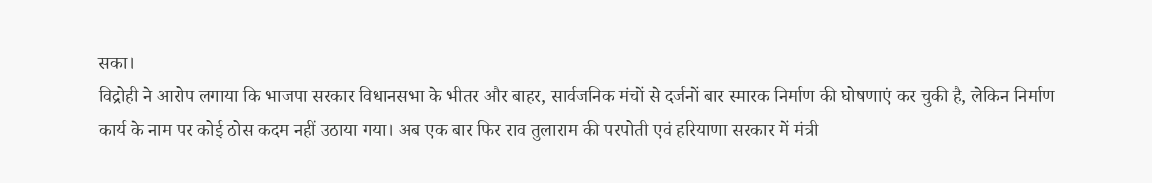सका।
विद्रोही ने आरोप लगाया कि भाजपा सरकार विधानसभा के भीतर और बाहर, सार्वजनिक मंचों से दर्जनों बार स्मारक निर्माण की घोषणाएं कर चुकी है, लेकिन निर्माण कार्य के नाम पर कोई ठोस कदम नहीं उठाया गया। अब एक बार फिर राव तुलाराम की परपोती एवं हरियाणा सरकार में मंत्री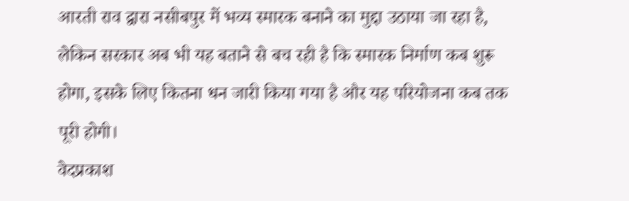आरती राव द्वारा नसीबपुर में भव्य स्मारक बनाने का मुद्दा उठाया जा रहा है, लेकिन सरकार अब भी यह बताने से बच रही है कि स्मारक निर्माण कब शुरू होगा, इसके लिए कितना धन जारी किया गया है और यह परियोजना कब तक पूरी होगी।
वेदप्रकाश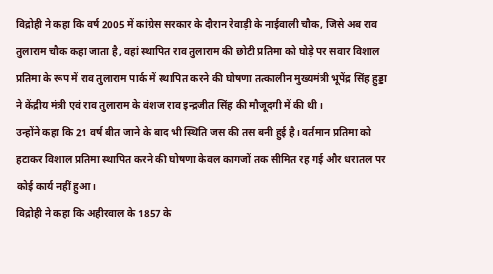विद्रोही ने कहा कि वर्ष 2005 में कांग्रेस सरकार के दौरान रेवाड़ी के नाईवाली चौक, जिसे अब राव तुलाराम चौक कहा जाता है, वहां स्थापित राव तुलाराम की छोटी प्रतिमा को घोड़े पर सवार विशाल प्रतिमा के रूप में राव तुलाराम पार्क में स्थापित करने की घोषणा तत्कालीन मुख्यमंत्री भूपेंद्र सिंह हुड्डा ने केंद्रीय मंत्री एवं राव तुलाराम के वंशज राव इन्द्रजीत सिंह की मौजूदगी में की थी।
उन्होंने कहा कि 21 वर्ष बीत जाने के बाद भी स्थिति जस की तस बनी हुई है। वर्तमान प्रतिमा को हटाकर विशाल प्रतिमा स्थापित करने की घोषणा केवल कागजों तक सीमित रह गई और धरातल पर कोई कार्य नहीं हुआ।
विद्रोही ने कहा कि अहीरवाल के 1857 के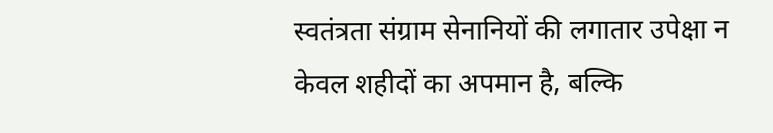स्वतंत्रता संग्राम सेनानियों की लगातार उपेक्षा न केवल शहीदों का अपमान है, बल्कि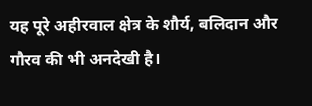यह पूरे अहीरवाल क्षेत्र के शौर्य, बलिदान और गौरव की भी अनदेखी है।